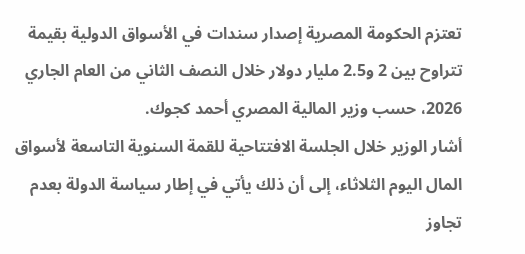تعتزم الحكومة المصرية إصدار سندات في الأسواق الدولية بقيمة تتراوح بين 2 و2.5 مليار دولار خلال النصف الثاني من العام الجاري 2026، حسب وزير المالية المصري أحمد كجوك.
أشار الوزير خلال الجلسة الافتتاحية للقمة السنوية التاسعة لأسواق المال اليوم الثلاثاء، إلى أن ذلك يأتي في إطار سياسة الدولة بعدم تجاوز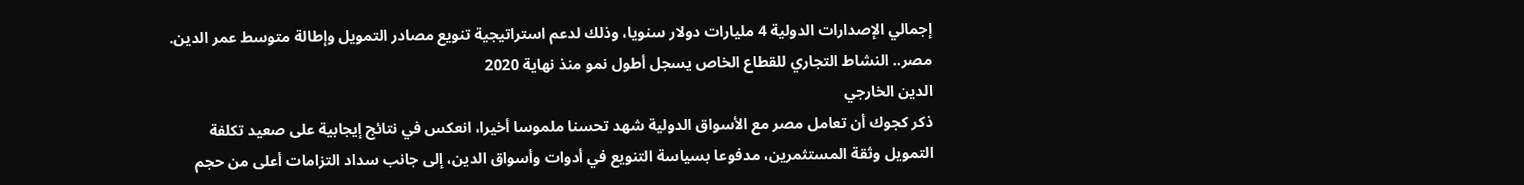إجمالي الإصدارات الدولية 4 مليارات دولار سنويا، وذلك لدعم استراتيجية تنويع مصادر التمويل وإطالة متوسط عمر الدين.
مصر.. النشاط التجاري للقطاع الخاص يسجل أطول نمو منذ نهاية 2020
الدين الخارجي
ذكر كجوك أن تعامل مصر مع الأسواق الدولية شهد تحسنا ملموسا أخيرا، انعكس في نتائج إيجابية على صعيد تكلفة التمويل وثقة المستثمرين، مدفوعا بسياسة التنويع في أدوات وأسواق الدين، إلى جانب سداد التزامات أعلى من حجم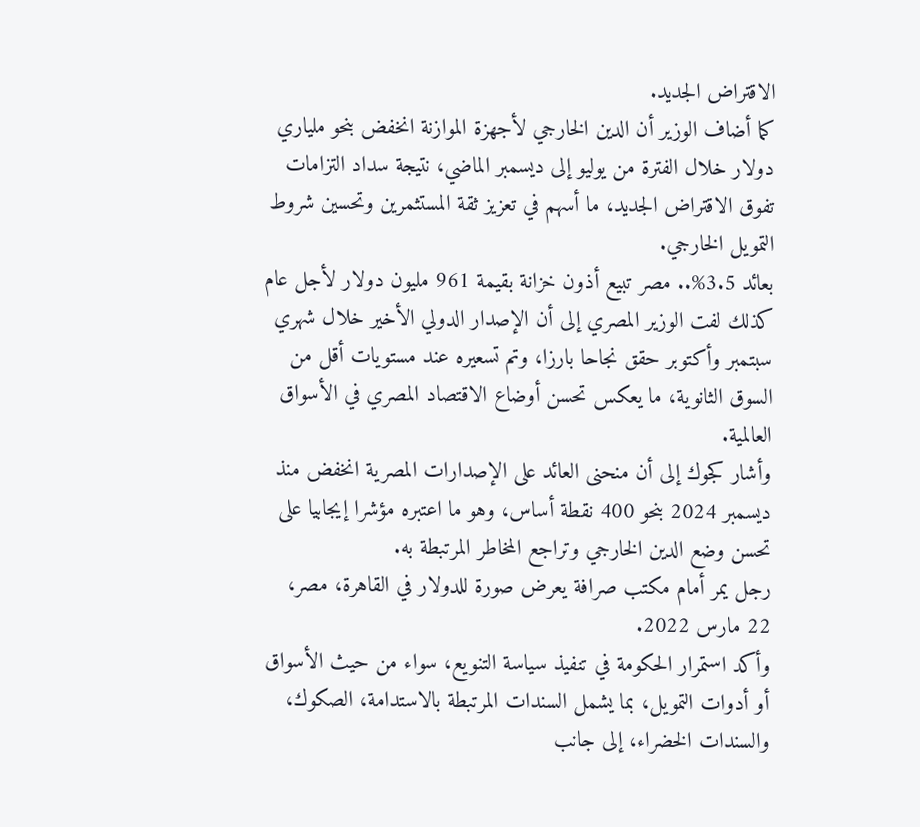الاقتراض الجديد.
كما أضاف الوزير أن الدين الخارجي لأجهزة الموازنة انخفض بنحو ملياري دولار خلال الفترة من يوليو إلى ديسمبر الماضي، نتيجة سداد التزامات تفوق الاقتراض الجديد، ما أسهم في تعزيز ثقة المستثمرين وتحسين شروط التمويل الخارجي.
بعائد 3.5%.. مصر تبيع أذون خزانة بقيمة 961 مليون دولار لأجل عام
كذلك لفت الوزير المصري إلى أن الإصدار الدولي الأخير خلال شهري سبتمبر وأكتوبر حقق نجاحا بارزا، وتم تسعيره عند مستويات أقل من السوق الثانوية، ما يعكس تحسن أوضاع الاقتصاد المصري في الأسواق العالمية.
وأشار كجوك إلى أن منحنى العائد على الإصدارات المصرية انخفض منذ ديسمبر 2024 بنحو 400 نقطة أساس، وهو ما اعتبره مؤشرا إيجابيا على تحسن وضع الدين الخارجي وتراجع المخاطر المرتبطة به.
رجل يمر أمام مكتب صرافة يعرض صورة للدولار في القاهرة، مصر، 22 مارس 2022.
وأكد استمرار الحكومة في تنفيذ سياسة التنويع، سواء من حيث الأسواق أو أدوات التمويل، بما يشمل السندات المرتبطة بالاستدامة، الصكوك، والسندات الخضراء، إلى جانب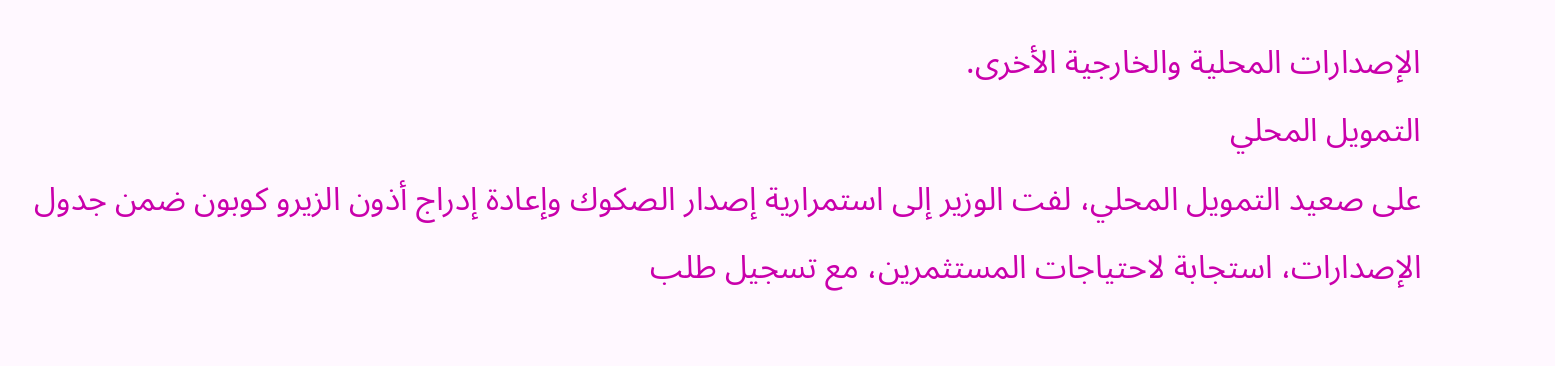الإصدارات المحلية والخارجية الأخرى.
التمويل المحلي
على صعيد التمويل المحلي، لفت الوزير إلى استمرارية إصدار الصكوك وإعادة إدراج أذون الزيرو كوبون ضمن جدول الإصدارات، استجابة لاحتياجات المستثمرين، مع تسجيل طلب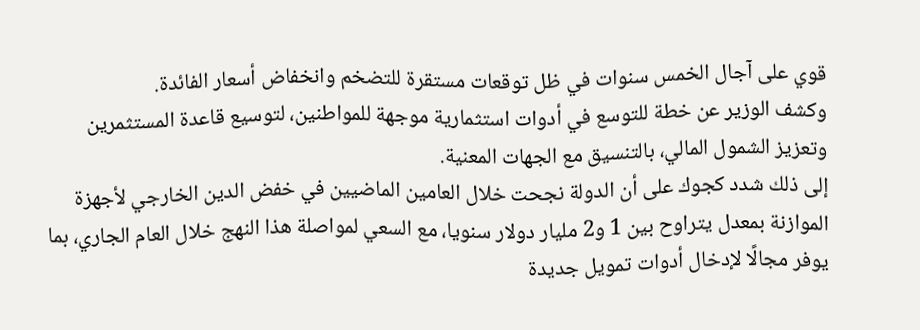قوي على آجال الخمس سنوات في ظل توقعات مستقرة للتضخم وانخفاض أسعار الفائدة.
وكشف الوزير عن خطة للتوسع في أدوات استثمارية موجهة للمواطنين، لتوسيع قاعدة المستثمرين وتعزيز الشمول المالي، بالتنسيق مع الجهات المعنية.
إلى ذلك شدد كجوك على أن الدولة نجحت خلال العامين الماضيين في خفض الدين الخارجي لأجهزة الموازنة بمعدل يتراوح بين 1 و2 مليار دولار سنويا، مع السعي لمواصلة هذا النهج خلال العام الجاري، بما يوفر مجالًا لإدخال أدوات تمويل جديدة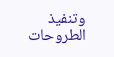وتنفيذ الطروحات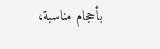بأحجام مناسبة،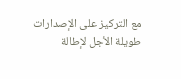مع التركيز على الإصدارات طويلة الأجل لإطالة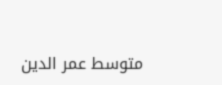متوسط عمر الدين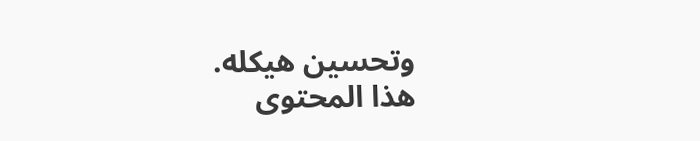وتحسين هيكله.
هذا المحتوى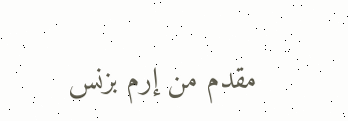مقدم من إرم بزنس